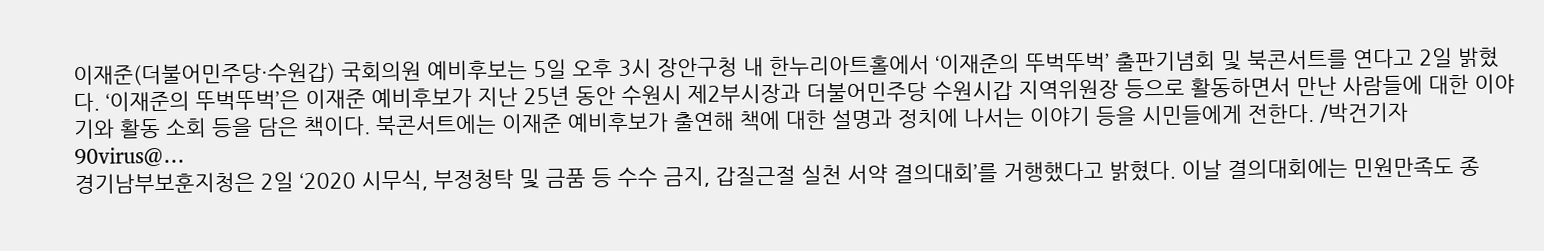이재준(더불어민주당·수원갑) 국회의원 예비후보는 5일 오후 3시 장안구청 내 한누리아트홀에서 ‘이재준의 뚜벅뚜벅’ 출판기념회 및 북콘서트를 연다고 2일 밝혔다. ‘이재준의 뚜벅뚜벅’은 이재준 예비후보가 지난 25년 동안 수원시 제2부시장과 더불어민주당 수원시갑 지역위원장 등으로 활동하면서 만난 사람들에 대한 이야기와 활동 소회 등을 담은 책이다. 북콘서트에는 이재준 예비후보가 출연해 책에 대한 설명과 정치에 나서는 이야기 등을 시민들에게 전한다. /박건기자 90virus@…
경기남부보훈지청은 2일 ‘2020 시무식, 부정청탁 및 금품 등 수수 금지, 갑질근절 실천 서약 결의대회’를 거행했다고 밝혔다. 이날 결의대회에는 민원만족도 종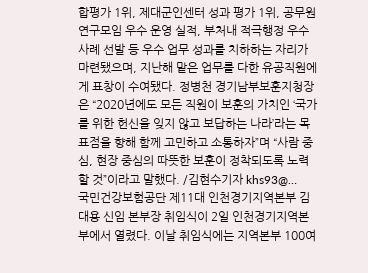합평가 1위, 제대군인센터 성과 평가 1위, 공무원 연구모임 우수 운영 실적, 부처내 적극행정 우수사례 선발 등 우수 업무 성과를 치하하는 자리가 마련됐으며, 지난해 맡은 업무를 다한 유공직원에게 표창이 수여됐다. 정병천 경기남부보훈지청장은 “2020년에도 모든 직원이 보훈의 가치인 ‘국가를 위한 헌신을 잊지 않고 보답하는 나라’라는 목표점을 향해 함께 고민하고 소통하자”며 “사람 중심, 현장 중심의 따뜻한 보훈이 정착되도록 노력할 것”이라고 말했다. /김현수기자 khs93@…
국민건강보험공단 제11대 인천경기지역본부 김대용 신임 본부장 취임식이 2일 인천경기지역본부에서 열렸다. 이날 취임식에는 지역본부 100여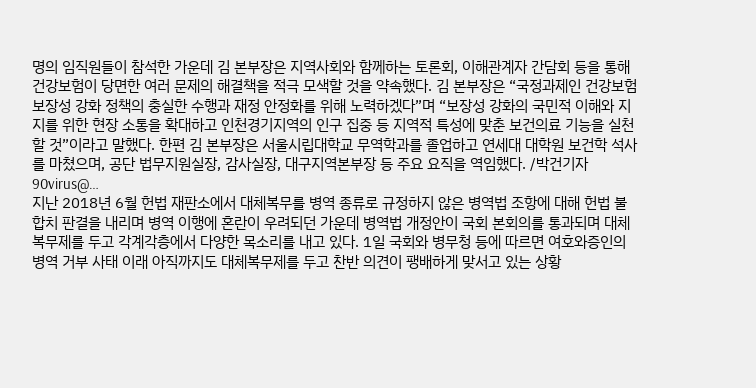명의 임직원들이 참석한 가운데 김 본부장은 지역사회와 함께하는 토론회, 이해관계자 간담회 등을 통해 건강보험이 당면한 여러 문제의 해결책을 적극 모색할 것을 약속했다. 김 본부장은 “국정과제인 건강보험 보장성 강화 정책의 충실한 수행과 재정 안정화를 위해 노력하겠다”며 “보장성 강화의 국민적 이해와 지지를 위한 현장 소통을 확대하고 인천경기지역의 인구 집중 등 지역적 특성에 맞춘 보건의료 기능을 실천할 것”이라고 말했다. 한편 김 본부장은 서울시립대학교 무역학과를 졸업하고 연세대 대학원 보건학 석사를 마쳤으며, 공단 법무지원실장, 감사실장, 대구지역본부장 등 주요 요직을 역임했다. /박건기자 90virus@…
지난 2018년 6월 헌법 재판소에서 대체복무를 병역 종류로 규정하지 않은 병역법 조항에 대해 헌법 불합치 판결을 내리며 병역 이행에 혼란이 우려되던 가운데 병역법 개정안이 국회 본회의를 통과되며 대체복무제를 두고 각계각층에서 다양한 목소리를 내고 있다. 1일 국회와 병무청 등에 따르면 여호와증인의 병역 거부 사태 이래 아직까지도 대체복무제를 두고 찬반 의견이 팽배하게 맞서고 있는 상황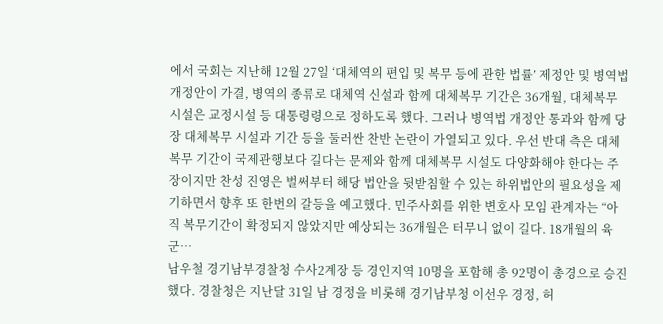에서 국회는 지난해 12월 27일 ‘대체역의 편입 및 복무 등에 관한 법률’ 제정안 및 병역법 개정안이 가결, 병역의 종류로 대체역 신설과 함께 대체복무 기간은 36개월, 대체복무 시설은 교정시설 등 대통령령으로 정하도록 했다. 그러나 병역법 개정안 통과와 함께 당장 대체복무 시설과 기간 등을 둘러싼 찬반 논란이 가열되고 있다. 우선 반대 측은 대체복무 기간이 국제관행보다 길다는 문제와 함께 대체복무 시설도 다양화해야 한다는 주장이지만 찬성 진영은 벌써부터 해당 법안을 뒷받침할 수 있는 하위법안의 필요성을 제기하면서 향후 또 한번의 갈등을 예고했다. 민주사회를 위한 변호사 모임 관계자는 “아직 복무기간이 확정되지 않았지만 예상되는 36개월은 터무니 없이 길다. 18개월의 육군…
남우철 경기남부경찰청 수사2계장 등 경인지역 10명을 포함해 총 92명이 총경으로 승진했다. 경찰청은 지난달 31일 남 경정을 비롯해 경기남부청 이선우 경정, 허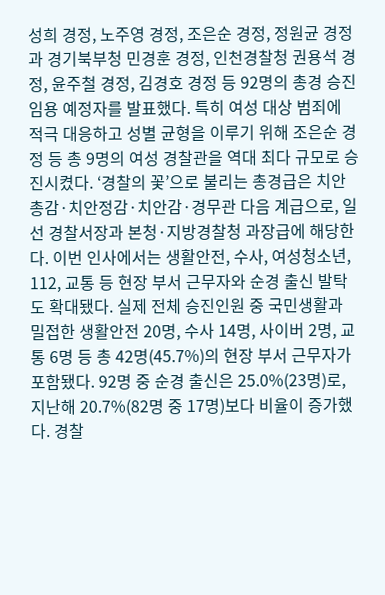성희 경정, 노주영 경정, 조은순 경정, 정원균 경정과 경기북부청 민경훈 경정, 인천경찰청 권용석 경정, 윤주철 경정, 김경호 경정 등 92명의 총경 승진임용 예정자를 발표했다. 특히 여성 대상 범죄에 적극 대응하고 성별 균형을 이루기 위해 조은순 경정 등 총 9명의 여성 경찰관을 역대 최다 규모로 승진시켰다. ‘경찰의 꽃’으로 불리는 총경급은 치안총감·치안정감·치안감·경무관 다음 계급으로, 일선 경찰서장과 본청·지방경찰청 과장급에 해당한다. 이번 인사에서는 생활안전, 수사, 여성청소년, 112, 교통 등 현장 부서 근무자와 순경 출신 발탁도 확대됐다. 실제 전체 승진인원 중 국민생활과 밀접한 생활안전 20명, 수사 14명, 사이버 2명, 교통 6명 등 총 42명(45.7%)의 현장 부서 근무자가 포함됐다. 92명 중 순경 출신은 25.0%(23명)로, 지난해 20.7%(82명 중 17명)보다 비율이 증가했다. 경찰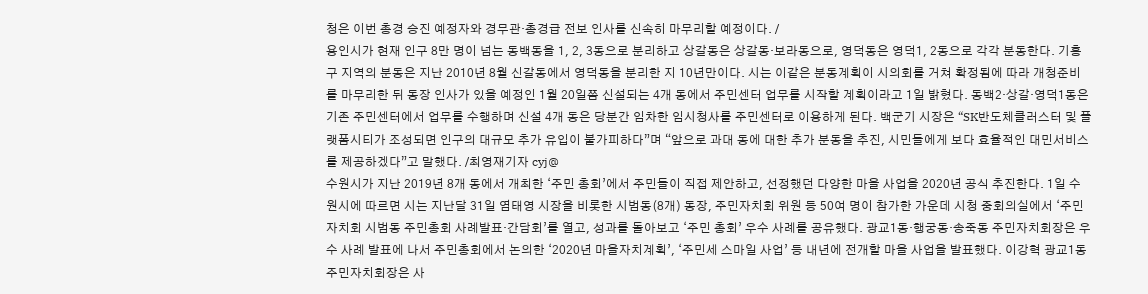청은 이번 총경 승진 예정자와 경무관·총경급 전보 인사를 신속히 마무리할 예정이다. /
용인시가 현재 인구 8만 명이 넘는 동백동을 1, 2, 3동으로 분리하고 상갈동은 상갈동·보라동으로, 영덕동은 영덕1, 2동으로 각각 분동한다. 기흥구 지역의 분동은 지난 2010년 8월 신갈동에서 영덕동을 분리한 지 10년만이다. 시는 이같은 분동계획이 시의회를 거쳐 확정됨에 따라 개청준비를 마무리한 뒤 동장 인사가 있을 예정인 1월 20일쯤 신설되는 4개 동에서 주민센터 업무를 시작할 계획이라고 1일 밝혔다. 동백2·상갈·영덕1동은 기존 주민센터에서 업무를 수행하며 신설 4개 동은 당분간 임차한 임시청사를 주민센터로 이용하게 된다. 백군기 시장은 “SK반도체클러스터 및 플랫폼시티가 조성되면 인구의 대규모 추가 유입이 불가피하다”며 “앞으로 과대 동에 대한 추가 분동을 추진, 시민들에게 보다 효율적인 대민서비스를 제공하겠다”고 말했다. /최영재기자 cyj@
수원시가 지난 2019년 8개 동에서 개최한 ‘주민 총회’에서 주민들이 직접 제안하고, 선정했던 다양한 마을 사업을 2020년 공식 추진한다. 1일 수원시에 따르면 시는 지난달 31일 염태영 시장을 비롯한 시범동(8개) 동장, 주민자치회 위원 등 50여 명이 참가한 가운데 시청 중회의실에서 ‘주민자치회 시범동 주민총회 사례발표·간담회’를 열고, 성과를 돌아보고 ‘주민 총회’ 우수 사례를 공유했다. 광교1동·행궁동·송죽동 주민자치회장은 우수 사례 발표에 나서 주민총회에서 논의한 ‘2020년 마을자치계획’, ‘주민세 스마일 사업’ 등 내년에 전개할 마을 사업을 발표했다. 이강혁 광교1동 주민자치회장은 사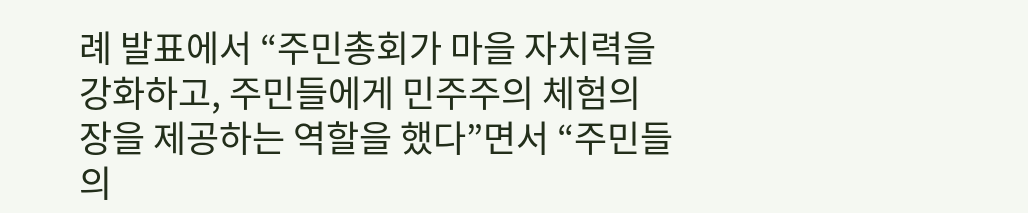례 발표에서 “주민총회가 마을 자치력을 강화하고, 주민들에게 민주주의 체험의 장을 제공하는 역할을 했다”면서 “주민들의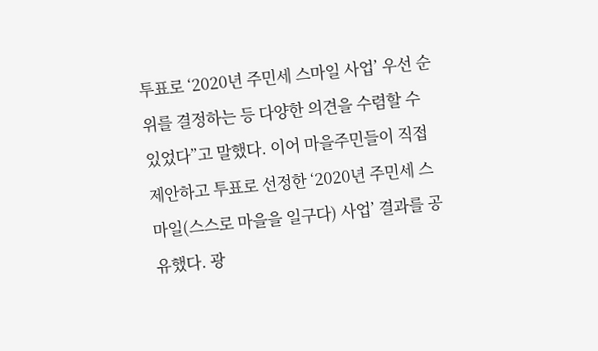투표로 ‘2020년 주민세 스마일 사업’ 우선 순위를 결정하는 등 다양한 의견을 수렴할 수 있었다”고 말했다. 이어 마을주민들이 직접 제안하고 투표로 선정한 ‘2020년 주민세 스마일(스스로 마을을 일구다) 사업’ 결과를 공유했다. 광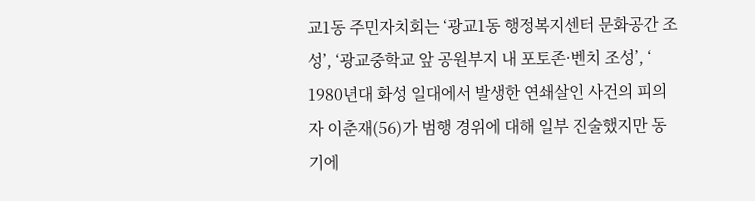교1동 주민자치회는 ‘광교1동 행정복지센터 문화공간 조성’, ‘광교중학교 앞 공원부지 내 포토존·벤치 조성’, ‘
1980년대 화성 일대에서 발생한 연쇄살인 사건의 피의자 이춘재(56)가 범행 경위에 대해 일부 진술했지만 동기에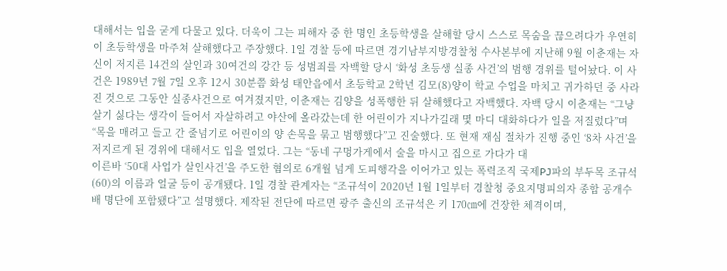대해서는 입을 굳게 다물고 있다. 더욱이 그는 피해자 중 한 명인 초등학생을 살해할 당시 스스로 목숨을 끊으려다가 우연히 이 초등학생을 마주쳐 살해했다고 주장했다. 1일 경찰 등에 따르면 경기남부지방경찰청 수사본부에 지난해 9월 이춘재는 자신이 저지른 14건의 살인과 30여건의 강간 등 성범죄를 자백할 당시 ‘화성 초등생 실종 사건’의 범행 경위를 털어놨다. 이 사건은 1989년 7월 7일 오후 12시 30분쯤 화성 태안읍에서 초등학교 2학년 김모(8)양이 학교 수업을 마치고 귀가하던 중 사라진 것으로 그동안 실종사건으로 여겨졌지만, 이춘재는 김양을 성폭행한 뒤 살해했다고 자백했다. 자백 당시 이춘재는 “그냥 살기 싫다는 생각이 들어서 자살하려고 야산에 올라갔는데 한 어린이가 지나가길래 몇 마디 대화하다가 일을 저질렀다”며 “목을 매려고 들고 간 줄넘기로 어린이의 양 손목을 묶고 범행했다”고 진술했다. 또 현재 재심 절차가 진행 중인 ‘8차 사건’을 저지르게 된 경위에 대해서도 입을 열었다. 그는 “동네 구멍가게에서 술을 마시고 집으로 가다가 대
이른바 ‘50대 사업가 살인사건’을 주도한 혐의로 6개월 넘게 도피행각을 이어가고 있는 폭력조직 국제PJ파의 부두목 조규석(60)의 이름과 얼굴 등이 공개됐다. 1일 경찰 관계자는 “조규석이 2020년 1월 1일부터 경찰청 중요지명피의자 종합 공개수배 명단에 포함됐다”고 설명했다. 제작된 전단에 따르면 광주 출신의 조규석은 키 170㎝에 건장한 체격이며,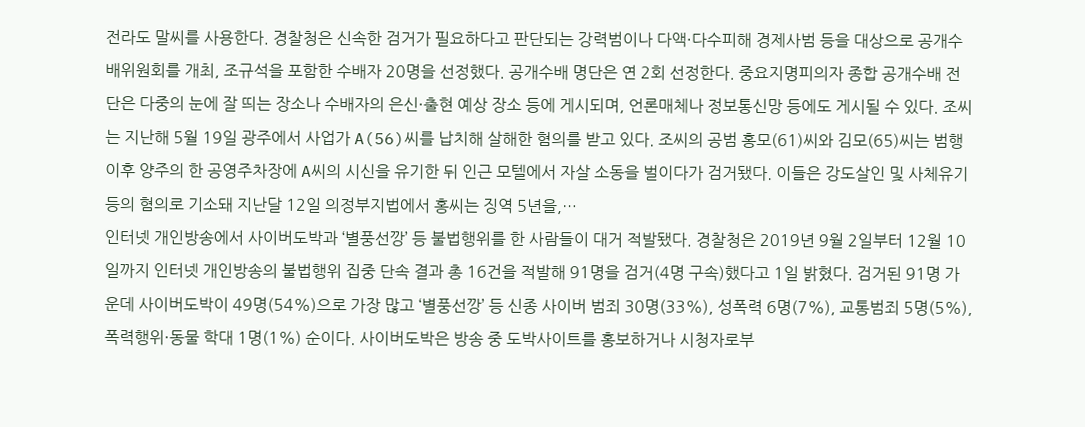전라도 말씨를 사용한다. 경찰청은 신속한 검거가 필요하다고 판단되는 강력범이나 다액·다수피해 경제사범 등을 대상으로 공개수배위원회를 개최, 조규석을 포함한 수배자 20명을 선정했다. 공개수배 명단은 연 2회 선정한다. 중요지명피의자 종합 공개수배 전단은 다중의 눈에 잘 띄는 장소나 수배자의 은신·출현 예상 장소 등에 게시되며, 언론매체나 정보통신망 등에도 게시될 수 있다. 조씨는 지난해 5월 19일 광주에서 사업가 A(56)씨를 납치해 살해한 혐의를 받고 있다. 조씨의 공범 홍모(61)씨와 김모(65)씨는 범행 이후 양주의 한 공영주차장에 A씨의 시신을 유기한 뒤 인근 모텔에서 자살 소동을 벌이다가 검거됐다. 이들은 강도살인 및 사체유기 등의 혐의로 기소돼 지난달 12일 의정부지법에서 홍씨는 징역 5년을,…
인터넷 개인방송에서 사이버도박과 ‘별풍선깡’ 등 불법행위를 한 사람들이 대거 적발됐다. 경찰청은 2019년 9월 2일부터 12월 10일까지 인터넷 개인방송의 불법행위 집중 단속 결과 총 16건을 적발해 91명을 검거(4명 구속)했다고 1일 밝혔다. 검거된 91명 가운데 사이버도박이 49명(54%)으로 가장 많고 ‘별풍선깡’ 등 신종 사이버 범죄 30명(33%), 성폭력 6명(7%), 교통범죄 5명(5%), 폭력행위·동물 학대 1명(1%) 순이다. 사이버도박은 방송 중 도박사이트를 홍보하거나 시청자로부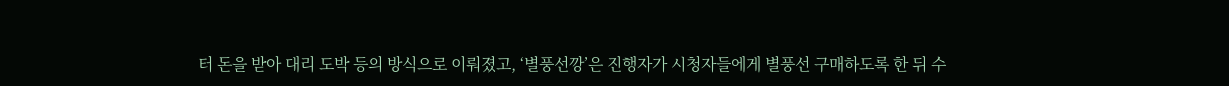터 돈을 받아 대리 도박 등의 방식으로 이뤄졌고, ‘별풍선깡’은 진행자가 시청자들에게 별풍선 구매하도록 한 뒤 수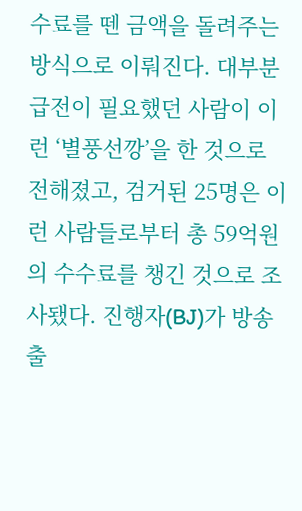수료를 뗀 금액을 돌려주는 방식으로 이뤄진다. 대부분 급전이 필요했던 사람이 이런 ‘별풍선깡’을 한 것으로 전해졌고, 검거된 25명은 이런 사람들로부터 총 59억원의 수수료를 챙긴 것으로 조사됐다. 진행자(BJ)가 방송 출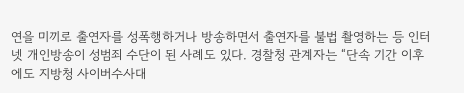연을 미끼로 출연자를 성폭행하거나 방송하면서 출연자를 불법 촬영하는 등 인터넷 개인방송이 성범죄 수단이 된 사례도 있다. 경찰청 관계자는 “단속 기간 이후에도 지방청 사이버수사대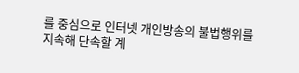를 중심으로 인터넷 개인방송의 불법행위를 지속해 단속할 계